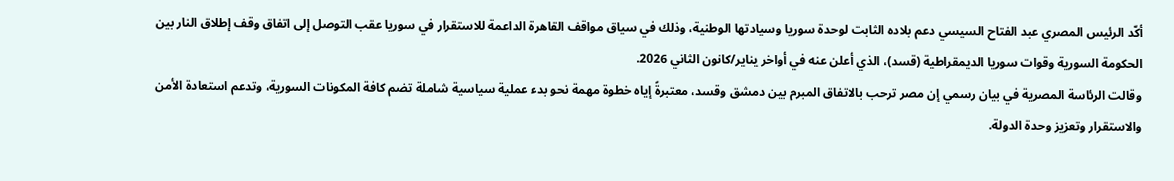أكّد الرئيس المصري عبد الفتاح السيسي دعم بلاده الثابت لوحدة سوريا وسيادتها الوطنية، وذلك في سياق مواقف القاهرة الداعمة للاستقرار في سوريا عقب التوصل إلى اتفاق وقف إطلاق النار بين الحكومة السورية وقوات سوريا الديمقراطية (قسد)، الذي أعلن عنه في أواخر يناير/كانون الثاني 2026.
وقالت الرئاسة المصرية في بيان رسمي إن مصر ترحب بالاتفاق المبرم بين دمشق وقسد، معتبرةً إياه خطوة مهمة نحو بدء عملية سياسية شاملة تضم كافة المكونات السورية، وتدعم استعادة الأمن والاستقرار وتعزيز وحدة الدولة.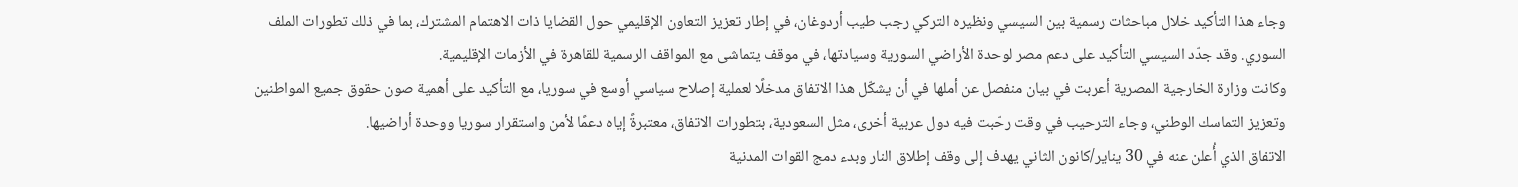وجاء هذا التأكيد خلال مباحثات رسمية بين السيسي ونظيره التركي رجب طيب أردوغان، في إطار تعزيز التعاون الإقليمي حول القضايا ذات الاهتمام المشترك، بما في ذلك تطورات الملف السوري. وقد جدّد السيسي التأكيد على دعم مصر لوحدة الأراضي السورية وسيادتها، في موقف يتماشى مع المواقف الرسمية للقاهرة في الأزمات الإقليمية.
وكانت وزارة الخارجية المصرية أعربت في بيان منفصل عن أملها في أن يشكّل هذا الاتفاق مدخلًا لعملية إصلاح سياسي أوسع في سوريا، مع التأكيد على أهمية صون حقوق جميع المواطنين وتعزيز التماسك الوطني، وجاء الترحيب في وقت رحّبت فيه دول عربية أخرى، مثل السعودية، بتطورات الاتفاق، معتبرةً إياه دعمًا لأمن واستقرار سوريا ووحدة أراضيها.
الاتفاق الذي أُعلن عنه في 30 يناير/كانون الثاني يهدف إلى وقف إطلاق النار وبدء دمج القوات المدنية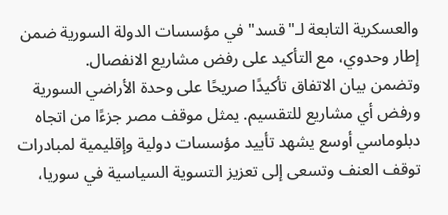والعسكرية التابعة لـ"قسد" في مؤسسات الدولة السورية ضمن إطار وحدوي، مع التأكيد على رفض مشاريع الانفصال.
وتضمن بيان الاتفاق تأكيدًا صريحًا على وحدة الأراضي السورية ورفض أي مشاريع للتقسيم. يمثل موقف مصر جزءًا من اتجاه دبلوماسي أوسع يشهد تأييد مؤسسات دولية وإقليمية لمبادرات توقف العنف وتسعى إلى تعزيز التسوية السياسية في سوريا،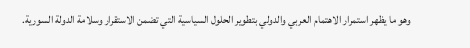وهو ما يظهر استمرار الاهتمام العربي والدولي بتطوير الحلول السياسية التي تضمن الاستقرار وسلامة الدولة السورية.